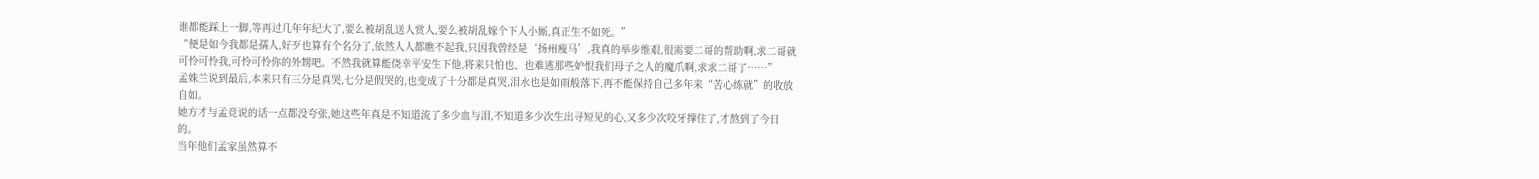谁都能踩上一脚,等再过几年年纪大了,要么被胡乱送人赏人,要么被胡乱嫁个下人小厮,真正生不如死。”
“便是如今我都是孺人,好歹也算有个名分了,依然人人都瞧不起我,只因我曾经是‘扬州瘦马’,我真的举步维艰,很需要二哥的帮助啊,求二哥就可怜可怜我,可怜可怜你的外甥吧。不然我就算能侥幸平安生下他,将来只怕也、也难逃那些妒恨我们母子之人的魔爪啊,求求二哥了……”
孟姝兰说到最后,本来只有三分是真哭,七分是假哭的,也变成了十分都是真哭,泪水也是如雨般落下,再不能保持自己多年来“苦心练就”的收放自如。
她方才与孟竞说的话一点都没夸张,她这些年真是不知道流了多少血与泪,不知道多少次生出寻短见的心,又多少次咬牙撑住了,才熬到了今日的。
当年他们孟家虽然算不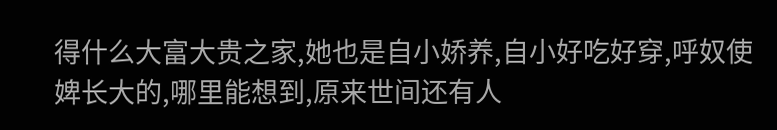得什么大富大贵之家,她也是自小娇养,自小好吃好穿,呼奴使婢长大的,哪里能想到,原来世间还有人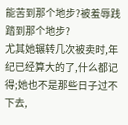能苦到那个地步?被羞辱践踏到那个地步?
尤其她辗转几次被卖时,年纪已经算大的了,什么都记得;她也不是那些日子过不下去,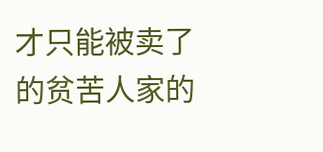才只能被卖了的贫苦人家的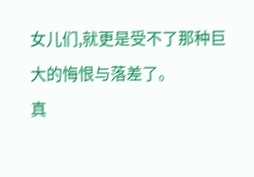女儿们,就更是受不了那种巨大的悔恨与落差了。
真